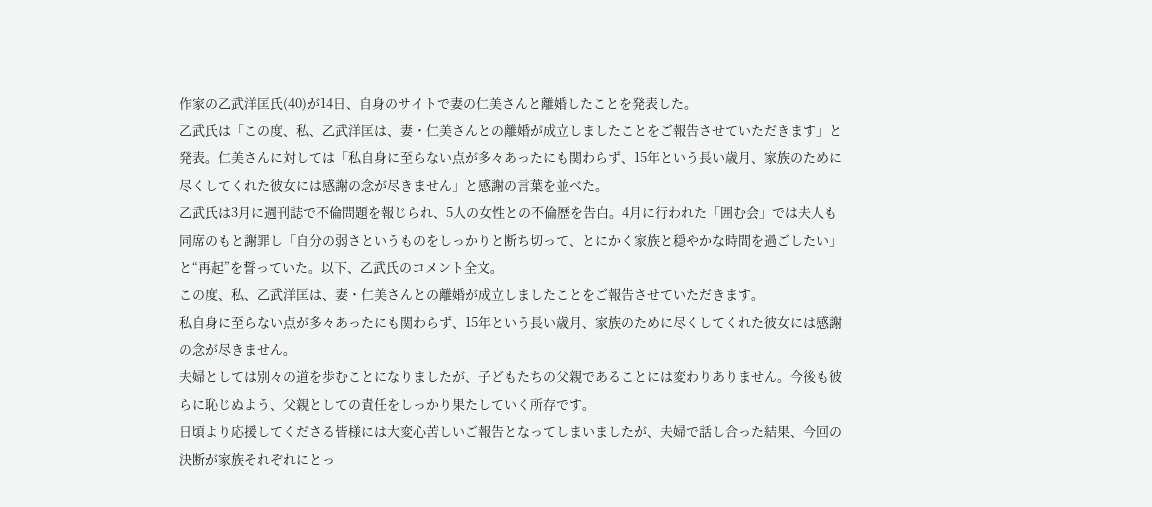作家の乙武洋匡氏(40)が14日、自身のサイトで妻の仁美さんと離婚したことを発表した。
乙武氏は「この度、私、乙武洋匡は、妻・仁美さんとの離婚が成立しましたことをご報告させていただきます」と発表。仁美さんに対しては「私自身に至らない点が多々あったにも関わらず、15年という長い歳月、家族のために尽くしてくれた彼女には感謝の念が尽きません」と感謝の言葉を並べた。
乙武氏は3月に週刊誌で不倫問題を報じられ、5人の女性との不倫歴を告白。4月に行われた「囲む会」では夫人も同席のもと謝罪し「自分の弱さというものをしっかりと断ち切って、とにかく家族と穏やかな時間を過ごしたい」と“再起”を誓っていた。以下、乙武氏のコメント全文。
この度、私、乙武洋匡は、妻・仁美さんとの離婚が成立しましたことをご報告させていただきます。
私自身に至らない点が多々あったにも関わらず、15年という長い歳月、家族のために尽くしてくれた彼女には感謝の念が尽きません。
夫婦としては別々の道を歩むことになりましたが、子どもたちの父親であることには変わりありません。今後も彼らに恥じぬよう、父親としての責任をしっかり果たしていく所存です。
日頃より応援してくださる皆様には大変心苦しいご報告となってしまいましたが、夫婦で話し合った結果、今回の決断が家族それぞれにとっ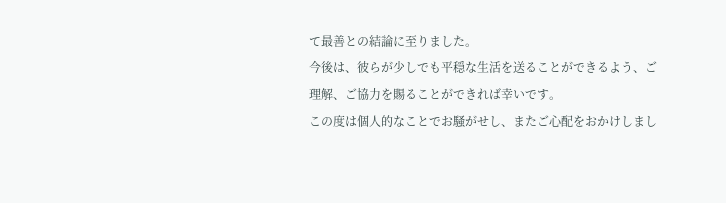て最善との結論に至りました。
今後は、彼らが少しでも平穏な生活を送ることができるよう、ご理解、ご協力を賜ることができれば幸いです。
この度は個人的なことでお騒がせし、またご心配をおかけしまし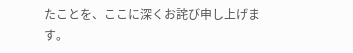たことを、ここに深くお詫び申し上げます。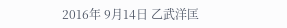2016年 9月14日 乙武洋匡